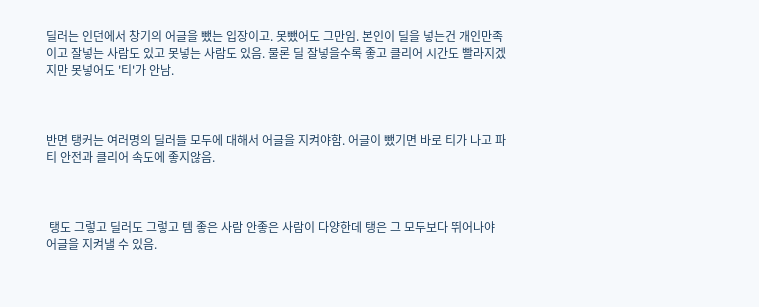딜러는 인던에서 창기의 어글을 뺐는 입장이고. 못뺐어도 그만임. 본인이 딜을 넣는건 개인만족이고 잘넣는 사람도 있고 못넣는 사람도 있음. 물론 딜 잘넣을수록 좋고 클리어 시간도 빨라지겠지만 못넣어도 '티'가 안남.



반면 탱커는 여러명의 딜러들 모두에 대해서 어글을 지켜야함. 어글이 뺐기면 바로 티가 나고 파티 안전과 클리어 속도에 좋지않음.



 탱도 그렇고 딜러도 그렇고 템 좋은 사람 안좋은 사람이 다양한데 탱은 그 모두보다 뛰어나야 어글을 지켜낼 수 있음.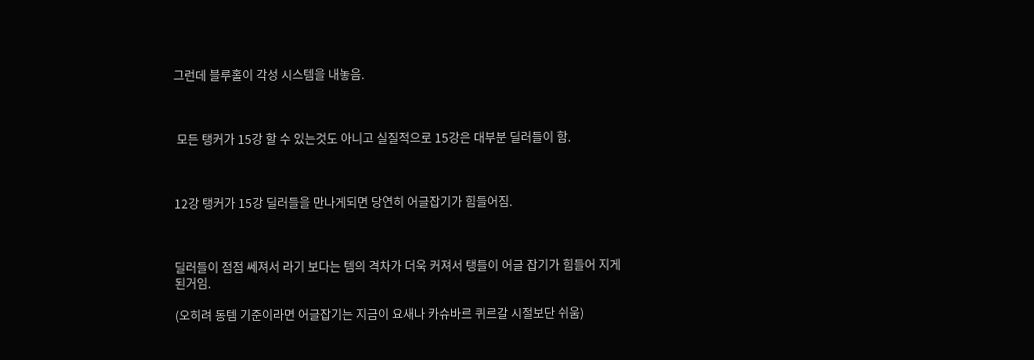그런데 블루홀이 각성 시스템을 내놓음.



 모든 탱커가 15강 할 수 있는것도 아니고 실질적으로 15강은 대부분 딜러들이 함.



12강 탱커가 15강 딜러들을 만나게되면 당연히 어글잡기가 힘들어짐.



딜러들이 점점 쎄져서 라기 보다는 템의 격차가 더욱 커져서 탱들이 어글 잡기가 힘들어 지게 된거임.

(오히려 동템 기준이라면 어글잡기는 지금이 요새나 카슈바르 퀴르갈 시절보단 쉬움)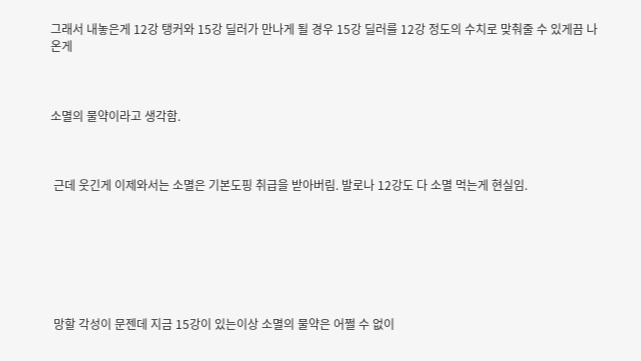그래서 내놓은게 12강 탱커와 15강 딜러가 만나게 될 경우 15강 딜러를 12강 정도의 수치로 맞춰줄 수 있게끔 나온게



소멸의 물약이라고 생각함.



 근데 웃긴게 이제와서는 소멸은 기본도핑 취급을 받아버림. 발로나 12강도 다 소멸 먹는게 현실임.







 망할 각성이 문젠데 지금 15강이 있는이상 소멸의 물약은 어쩔 수 없이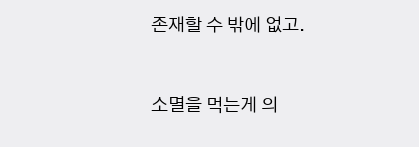존재할 수 밖에 없고.



소멸을 먹는게 의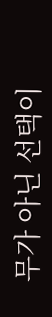무가 아닌 선택이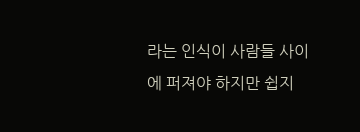라는 인식이 사람들 사이에 퍼져야 하지만 쉽지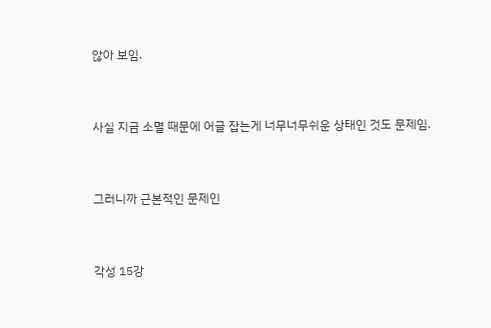않아 보임.



사실 지금 소멸 때문에 어글 잡는게 너무너무쉬운 상태인 것도 문제임.



그러니까 근본적인 문제인



각성 15강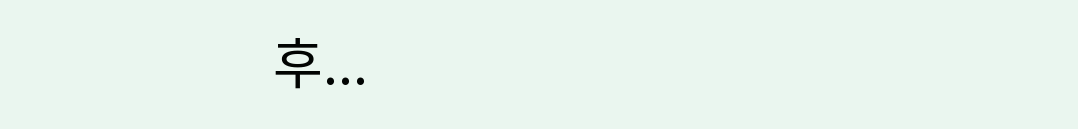후...